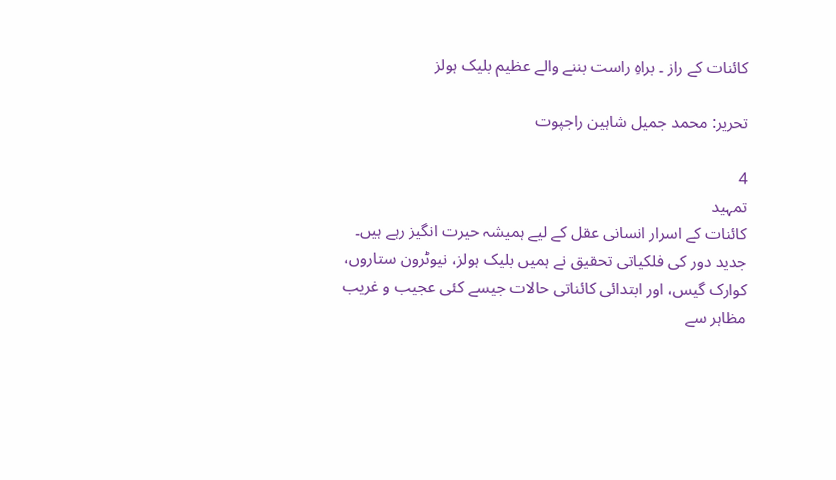کائنات کے راز ۔ براہِ راست بننے والے عظیم بلیک ہولز

تحریر: محمد جمیل شاہین راجپوت

4
تمہید
کائنات کے اسرار انسانی عقل کے لیے ہمیشہ حیرت انگیز رہے ہیں۔ جدید دور کی فلکیاتی تحقیق نے ہمیں بلیک ہولز، نیوٹرون ستاروں، کوارک گیس، اور ابتدائی کائناتی حالات جیسے کئی عجیب و غریب مظاہر سے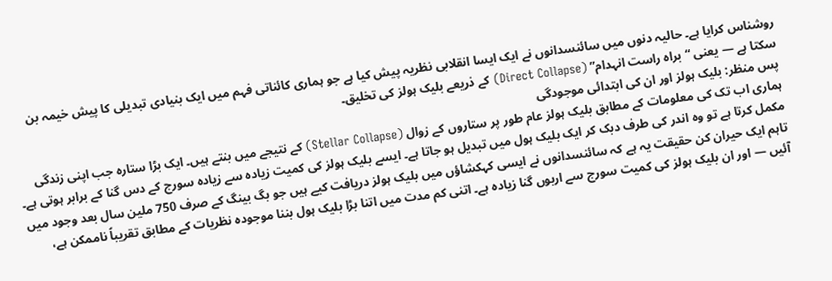روشناس کرایا ہے۔ حالیہ دنوں میں سائنسدانوں نے ایک ایسا انقلابی نظریہ پیش کیا ہے جو ہماری کائناتی فہم میں ایک بنیادی تبدیلی کا پیش خیمہ بن سکتا ہے — یعنی “براہ راست انہدام” (Direct Collapse) کے ذریعے بلیک ہولز کی تخلیق۔
پس منظر: بلیک ہولز اور ان کی ابتدائی موجودگی
ہماری اب تک کی معلومات کے مطابق بلیک ہولز عام طور پر ستاروں کے زوال (Stellar Collapse) کے نتیجے میں بنتے ہیں۔ ایک بڑا ستارہ جب اپنی زندگی مکمل کرتا ہے تو وہ اندر کی طرف دبک کر ایک بلیک ہول میں تبدیل ہو جاتا ہے۔ ایسے بلیک ہولز کی کمیت زیادہ سے زیادہ سورج کے دس گنا کے برابر ہوتی ہے۔
تاہم ایک حیران کن حقیقت یہ ہے کہ سائنسدانوں نے ایسی کہکشاؤں میں بلیک ہولز دریافت کیے ہیں جو بگ بینگ کے صرف 750 ملین سال بعد وجود میں آئیں — اور ان بلیک ہولز کی کمیت سورج سے اربوں گنا زیادہ ہے۔ اتنی کم مدت میں اتنا بڑا بلیک ہول بننا موجودہ نظریات کے مطابق تقریباً ناممکن ہے،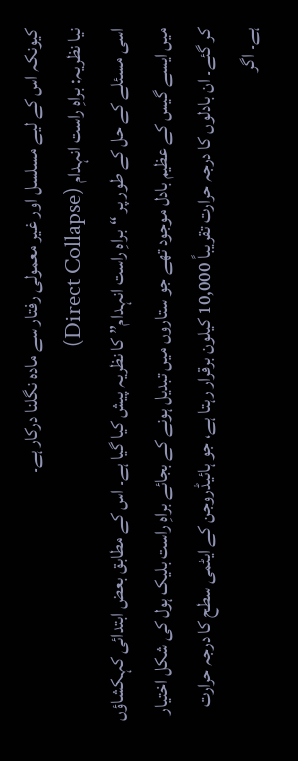کیونکہ اس کے لیے مسلسل اور غیر معمولی رفتار سے مادہ نگلنا درکار ہے۔
نیا نظریہ: براہِ راست انہدام (Direct Collapse)
اسی مسئلے کے حل کے طور پر “براہِ راست انہدام” کا نظریہ پیش کیا گیا ہے۔ اس کے مطابق بعض ابتدائی کہکشاؤں میں ایسے گیس کے عظیم بادل موجود تھے جو ستاروں میں تبدیل ہونے کے بجائے براہِ راست بلیک ہول کی شکل اختیار کر گئے۔ ان بادلوں کا درجہ حرارت تقریباً 10,000 کیلون برقرار رہتا ہے، جو ہائیڈروجن کے ایٹمی سطح کا درجہ حرارت ہے۔ اگر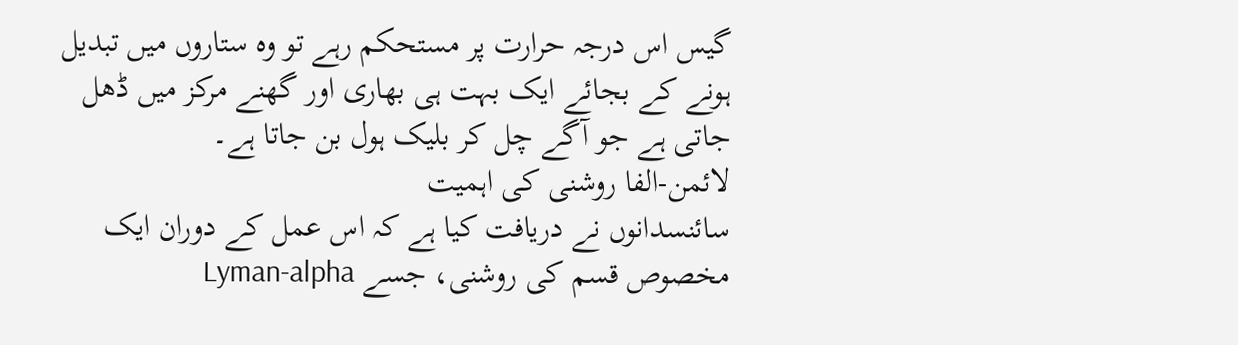گیس اس درجہ حرارت پر مستحکم رہے تو وہ ستاروں میں تبدیل ہونے کے بجائے ایک بہت ہی بھاری اور گھنے مرکز میں ڈھل جاتی ہے جو آگے چل کر بلیک ہول بن جاتا ہے۔
لائمن-الفا روشنی کی اہمیت
سائنسدانوں نے دریافت کیا ہے کہ اس عمل کے دوران ایک مخصوص قسم کی روشنی، جسے Lyman-alpha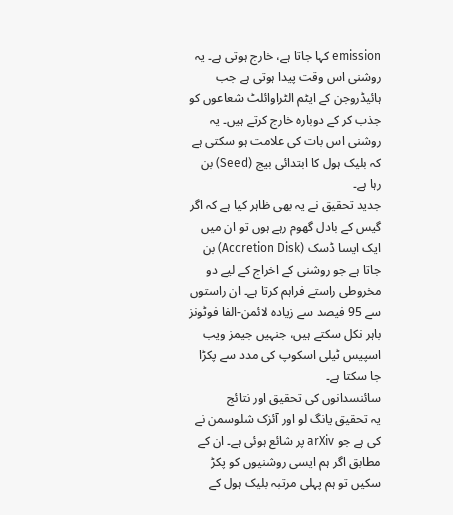emission کہا جاتا ہے، خارج ہوتی ہے۔ یہ روشنی اس وقت پیدا ہوتی ہے جب ہائیڈروجن کے ایٹم الٹراوائلٹ شعاعوں کو جذب کر کے دوبارہ خارج کرتے ہیں۔ یہ روشنی اس بات کی علامت ہو سکتی ہے کہ بلیک ہول کا ابتدائی بیج (Seed) بن رہا ہے۔
جدید تحقیق نے یہ بھی ظاہر کیا ہے کہ اگر گیس کے بادل گھوم رہے ہوں تو ان میں ایک ایسا ڈسک (Accretion Disk) بن جاتا ہے جو روشنی کے اخراج کے لیے دو مخروطی راستے فراہم کرتا ہے۔ ان راستوں سے 95 فیصد سے زیادہ لائمن-الفا فوٹونز باہر نکل سکتے ہیں، جنہیں جیمز ویب اسپیس ٹیلی اسکوپ کی مدد سے پکڑا جا سکتا ہے۔
سائنسدانوں کی تحقیق اور نتائج
یہ تحقیق یانگ لو اور آئزک شلوسمن نے کی ہے جو arXiv پر شائع ہوئی ہے۔ ان کے مطابق اگر ہم ایسی روشنیوں کو پکڑ سکیں تو ہم پہلی مرتبہ بلیک ہول کے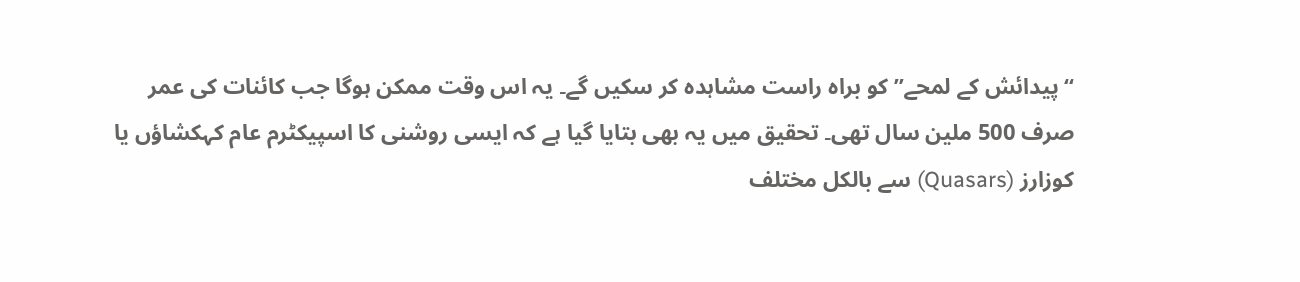“پیدائش کے لمحے” کو براہ راست مشاہدہ کر سکیں گے۔ یہ اس وقت ممکن ہوگا جب کائنات کی عمر صرف 500 ملین سال تھی۔ تحقیق میں یہ بھی بتایا گیا ہے کہ ایسی روشنی کا اسپیکٹرم عام کہکشاؤں یا کوزارز (Quasars) سے بالکل مختلف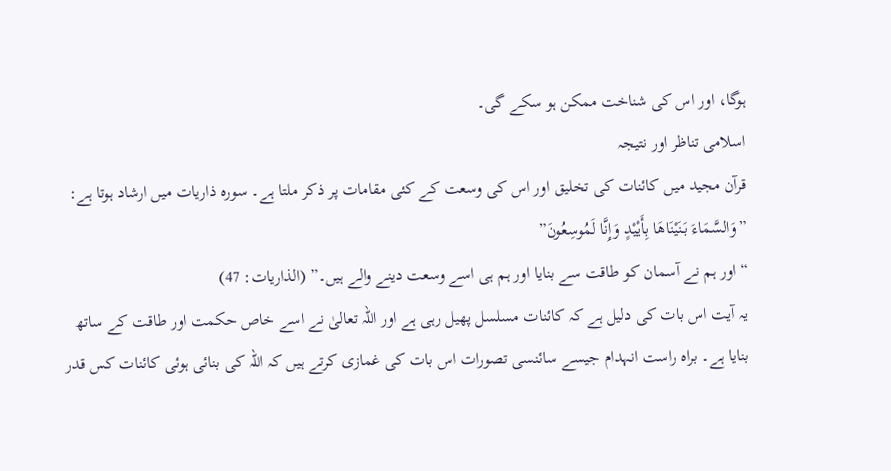ہوگا، اور اس کی شناخت ممکن ہو سکے گی۔
اسلامی تناظر اور نتیجہ
قرآن مجید میں کائنات کی تخلیق اور اس کی وسعت کے کئی مقامات پر ذکر ملتا ہے۔ سورہ ذاریات میں ارشاد ہوتا ہے:
”وَالسَّمَاءَ بَنَيْنَاهَا بِأَيْيْدٍ وَإِنَّا لَمُوسِعُونَ”
“اور ہم نے آسمان کو طاقت سے بنایا اور ہم ہی اسے وسعت دینے والے ہیں۔” (الذاریات: 47)
یہ آیت اس بات کی دلیل ہے کہ کائنات مسلسل پھیل رہی ہے اور اللہ تعالیٰ نے اسے خاص حکمت اور طاقت کے ساتھ بنایا ہے۔ براہ راست انہدام جیسے سائنسی تصورات اس بات کی غمازی کرتے ہیں کہ اللہ کی بنائی ہوئی کائنات کس قدر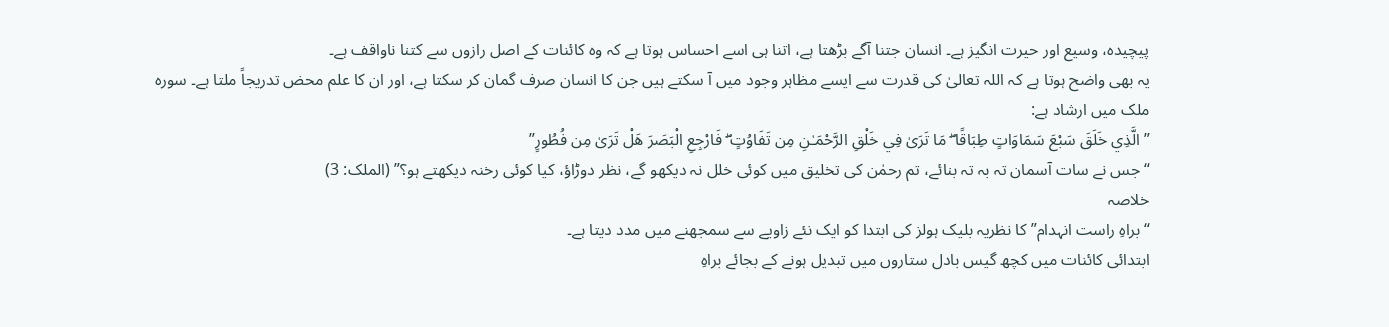پیچیدہ، وسیع اور حیرت انگیز ہے۔ انسان جتنا آگے بڑھتا ہے، اتنا ہی اسے احساس ہوتا ہے کہ وہ کائنات کے اصل رازوں سے کتنا ناواقف ہے۔
یہ بھی واضح ہوتا ہے کہ اللہ تعالیٰ کی قدرت سے ایسے مظاہر وجود میں آ سکتے ہیں جن کا انسان صرف گمان کر سکتا ہے، اور ان کا علم محض تدریجاً ملتا ہے۔ سورہ ملک میں ارشاد ہے:
”الَّذِي خَلَقَ سَبْعَ سَمَاوَاتٍ طِبَاقًا ۖ مَا تَرَىٰ فِي خَلْقِ الرَّحْمَـٰنِ مِن تَفَاوُتٍ ۖ فَارْجِعِ الْبَصَرَ هَلْ تَرَىٰ مِن فُطُورٍ”
“جس نے سات آسمان تہ بہ تہ بنائے، تم رحمٰن کی تخلیق میں کوئی خلل نہ دیکھو گے، نظر دوڑاؤ، کیا کوئی رخنہ دیکھتے ہو؟” (الملک: 3)
خلاصہ
“براہِ راست انہدام” کا نظریہ بلیک ہولز کی ابتدا کو ایک نئے زاویے سے سمجھنے میں مدد دیتا ہے۔
ابتدائی کائنات میں کچھ گیس بادل ستاروں میں تبدیل ہونے کے بجائے براہِ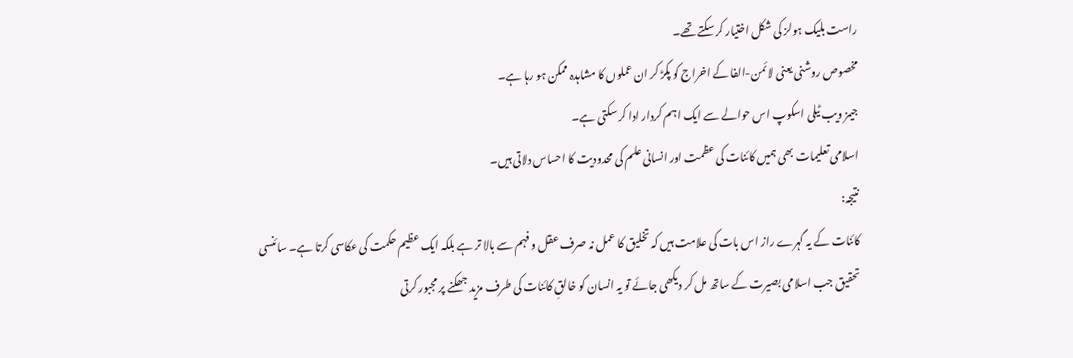راست بلیک ہولز کی شکل اختیار کر سکتے تھے۔
مخصوص روشنی یعنی لائمن-الفا کے اخراج کو پکڑ کر ان عملوں کا مشاہدہ ممکن ہو رہا ہے۔
جیمز ویب ٹیلی اسکوپ اس حوالے سے ایک اہم کردار ادا کر سکتی ہے۔
اسلامی تعلیمات بھی ہمیں کائنات کی عظمت اور انسانی علم کی محدودیت کا احساس دلاتی ہیں۔
نتیجہ:
کائنات کے یہ گہرے راز اس بات کی علامت ہیں کہ تخلیق کا عمل نہ صرف عقل و فہم سے بالا تر ہے بلکہ ایک عظیم حکمت کی عکاسی کرتا ہے۔ سائنسی تحقیق جب اسلامی بصیرت کے ساتھ مل کر دیکھی جائے تو یہ انسان کو خالقِ کائنات کی طرف مزید جھکنے پر مجبور کرتی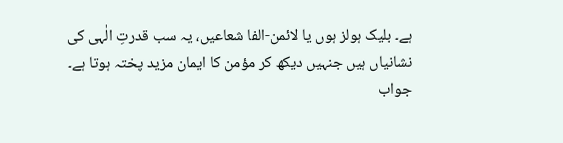ہے۔ بلیک ہولز ہوں یا لائمن-الفا شعاعیں، یہ سب قدرتِ الٰہی کی نشانیاں ہیں جنہیں دیکھ کر مؤمن کا ایمان مزید پختہ ہوتا ہے۔
جواب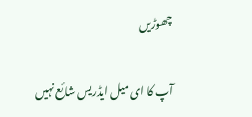چھوڑیں

آپ کا ای میل ایڈریس شائع نہیں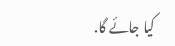کیا جائے گا.